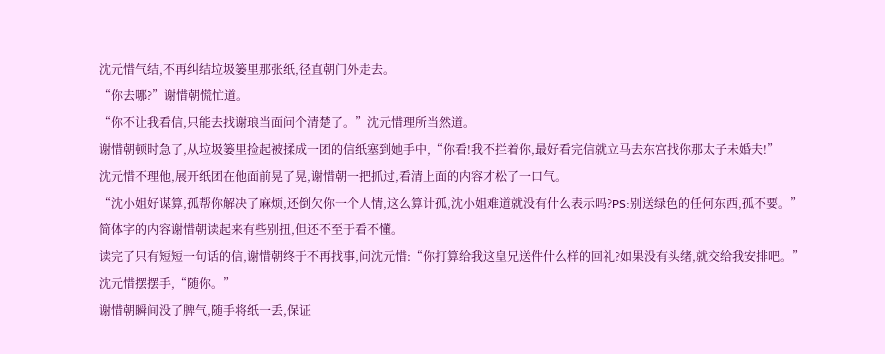沈元惜气结,不再纠结垃圾篓里那张纸,径直朝门外走去。
“你去哪?”谢惜朝慌忙道。
“你不让我看信,只能去找谢琅当面问个清楚了。”沈元惜理所当然道。
谢惜朝顿时急了,从垃圾篓里捡起被揉成一团的信纸塞到她手中,“你看!我不拦着你,最好看完信就立马去东宫找你那太子未婚夫!”
沈元惜不理他,展开纸团在他面前晃了晃,谢惜朝一把抓过,看清上面的内容才松了一口气。
“沈小姐好谋算,孤帮你解决了麻烦,还倒欠你一个人情,这么算计孤,沈小姐难道就没有什么表示吗?PS:别送绿色的任何东西,孤不要。”
简体字的内容谢惜朝读起来有些别扭,但还不至于看不懂。
读完了只有短短一句话的信,谢惜朝终于不再找事,问沈元惜:“你打算给我这皇兄送件什么样的回礼?如果没有头绪,就交给我安排吧。”
沈元惜摆摆手,“随你。”
谢惜朝瞬间没了脾气,随手将纸一丢,保证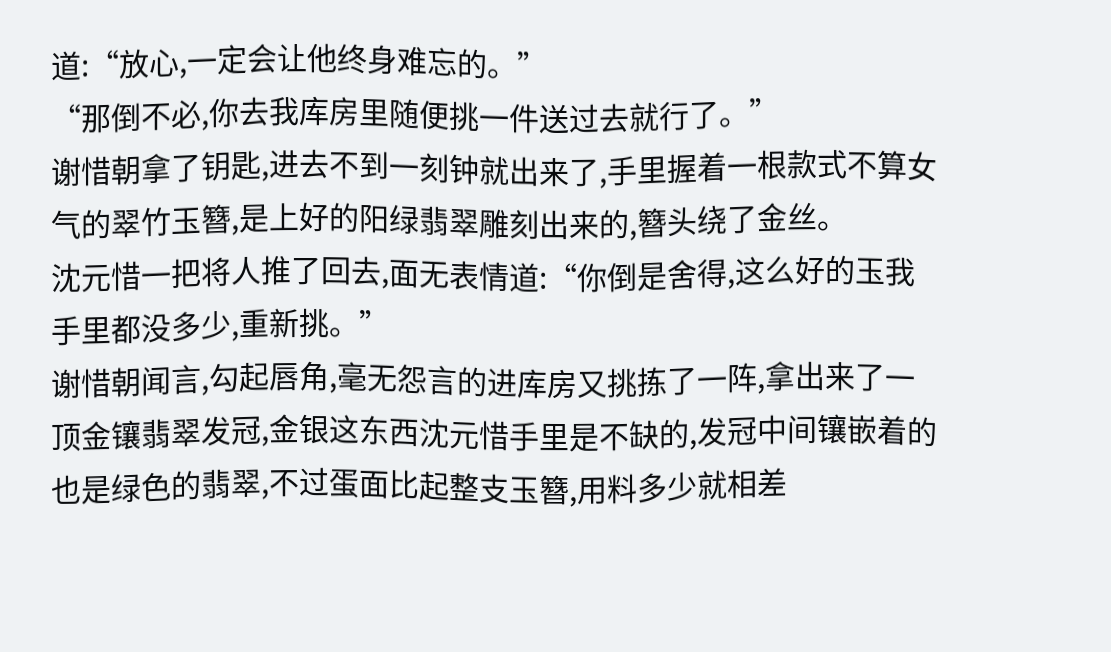道:“放心,一定会让他终身难忘的。”
“那倒不必,你去我库房里随便挑一件送过去就行了。”
谢惜朝拿了钥匙,进去不到一刻钟就出来了,手里握着一根款式不算女气的翠竹玉簪,是上好的阳绿翡翠雕刻出来的,簪头绕了金丝。
沈元惜一把将人推了回去,面无表情道:“你倒是舍得,这么好的玉我手里都没多少,重新挑。”
谢惜朝闻言,勾起唇角,毫无怨言的进库房又挑拣了一阵,拿出来了一顶金镶翡翠发冠,金银这东西沈元惜手里是不缺的,发冠中间镶嵌着的也是绿色的翡翠,不过蛋面比起整支玉簪,用料多少就相差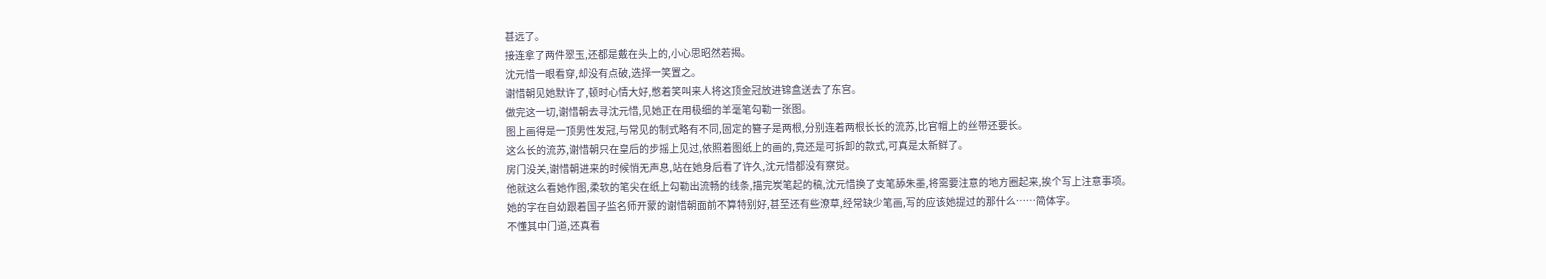甚远了。
接连拿了两件翠玉,还都是戴在头上的,小心思昭然若揭。
沈元惜一眼看穿,却没有点破,选择一笑置之。
谢惜朝见她默许了,顿时心情大好,憋着笑叫来人将这顶金冠放进锦盒送去了东宫。
做完这一切,谢惜朝去寻沈元惜,见她正在用极细的羊毫笔勾勒一张图。
图上画得是一顶男性发冠,与常见的制式略有不同,固定的簪子是两根,分别连着两根长长的流苏,比官帽上的丝带还要长。
这么长的流苏,谢惜朝只在皇后的步摇上见过,依照着图纸上的画的,竟还是可拆卸的款式,可真是太新鲜了。
房门没关,谢惜朝进来的时候悄无声息,站在她身后看了许久,沈元惜都没有察觉。
他就这么看她作图,柔软的笔尖在纸上勾勒出流畅的线条,描完炭笔起的稿,沈元惜换了支笔舔朱墨,将需要注意的地方圈起来,挨个写上注意事项。
她的字在自幼跟着国子监名师开蒙的谢惜朝面前不算特别好,甚至还有些潦草,经常缺少笔画,写的应该她提过的那什么……简体字。
不懂其中门道,还真看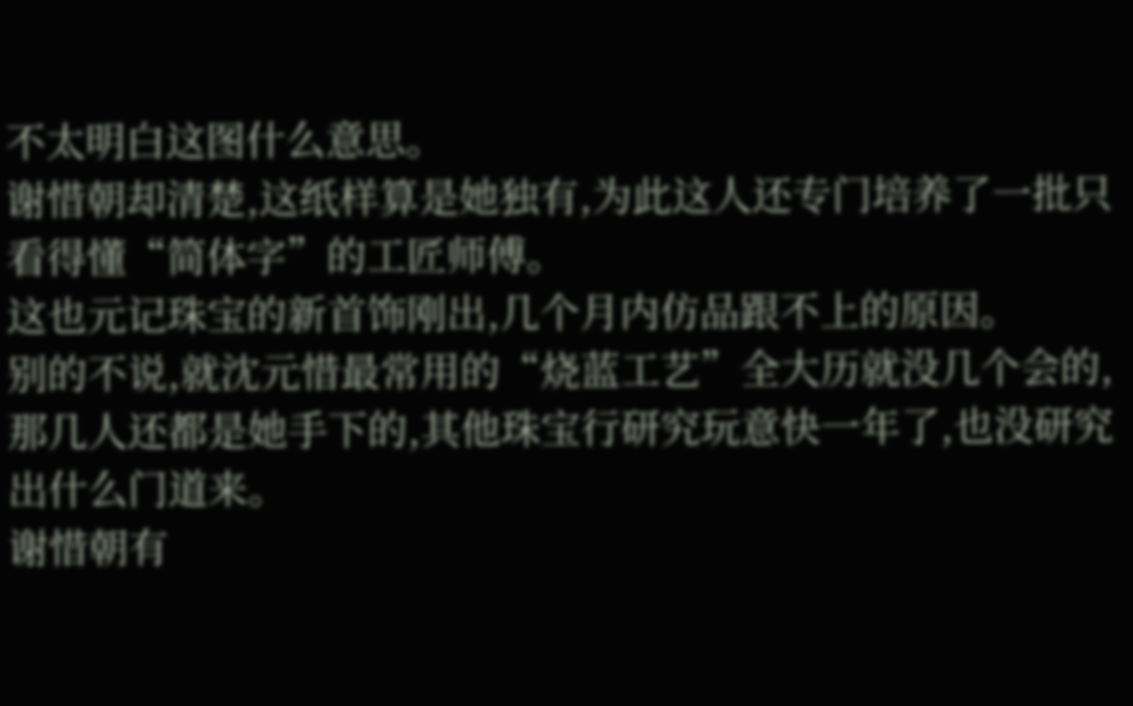不太明白这图什么意思。
谢惜朝却清楚,这纸样算是她独有,为此这人还专门培养了一批只看得懂“简体字”的工匠师傅。
这也元记珠宝的新首饰刚出,几个月内仿品跟不上的原因。
别的不说,就沈元惜最常用的“烧蓝工艺”全大历就没几个会的,那几人还都是她手下的,其他珠宝行研究玩意快一年了,也没研究出什么门道来。
谢惜朝有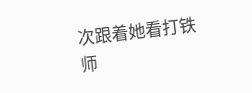次跟着她看打铁师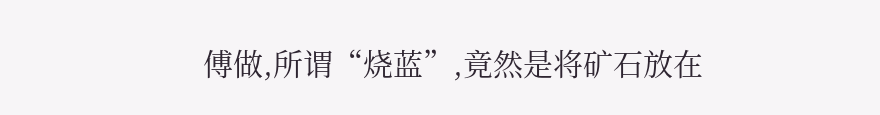傅做,所谓“烧蓝”,竟然是将矿石放在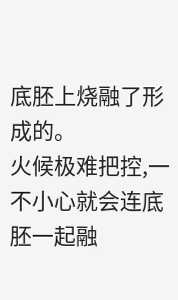底胚上烧融了形成的。
火候极难把控,一不小心就会连底胚一起融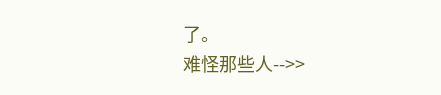了。
难怪那些人-->>